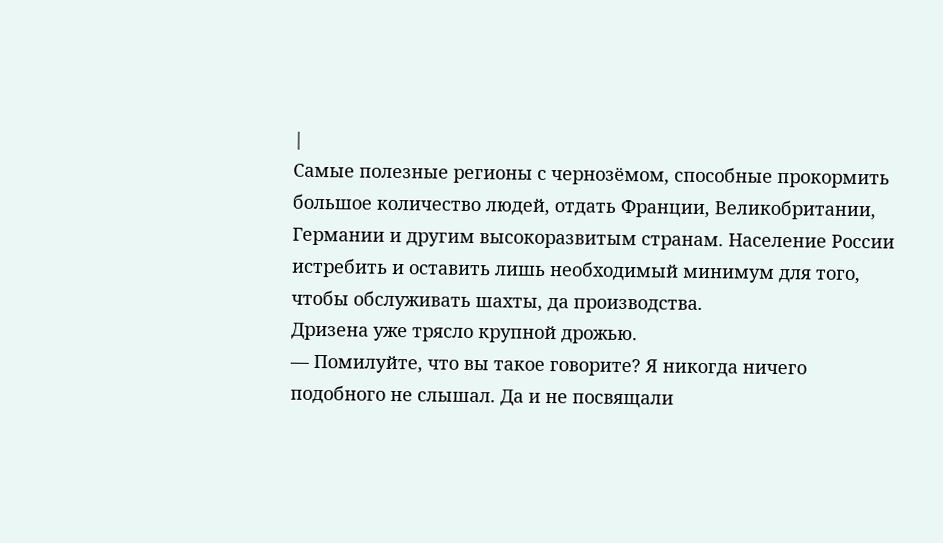|
Самые полезные регионы с чернозёмом, способные прокормить большое количество людей, отдать Франции, Великобритании, Германии и другим высокоразвитым странам. Население России истребить и оставить лишь необходимый минимум для того, чтобы обслуживать шахты, да производства.
Дризена уже трясло крупной дрожью.
— Помилуйте, что вы такое говорите? Я никогда ничего подобного не слышал. Да и не посвящали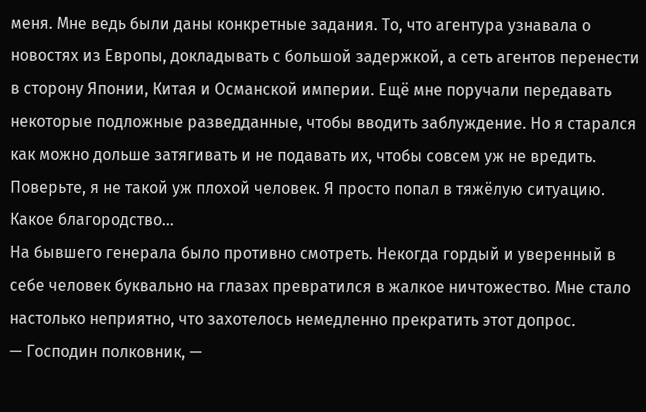меня. Мне ведь были даны конкретные задания. То, что агентура узнавала о новостях из Европы, докладывать с большой задержкой, а сеть агентов перенести в сторону Японии, Китая и Османской империи. Ещё мне поручали передавать некоторые подложные разведданные, чтобы вводить заблуждение. Но я старался как можно дольше затягивать и не подавать их, чтобы совсем уж не вредить. Поверьте, я не такой уж плохой человек. Я просто попал в тяжёлую ситуацию.
Какое благородство…
На бывшего генерала было противно смотреть. Некогда гордый и уверенный в себе человек буквально на глазах превратился в жалкое ничтожество. Мне стало настолько неприятно, что захотелось немедленно прекратить этот допрос.
— Господин полковник, —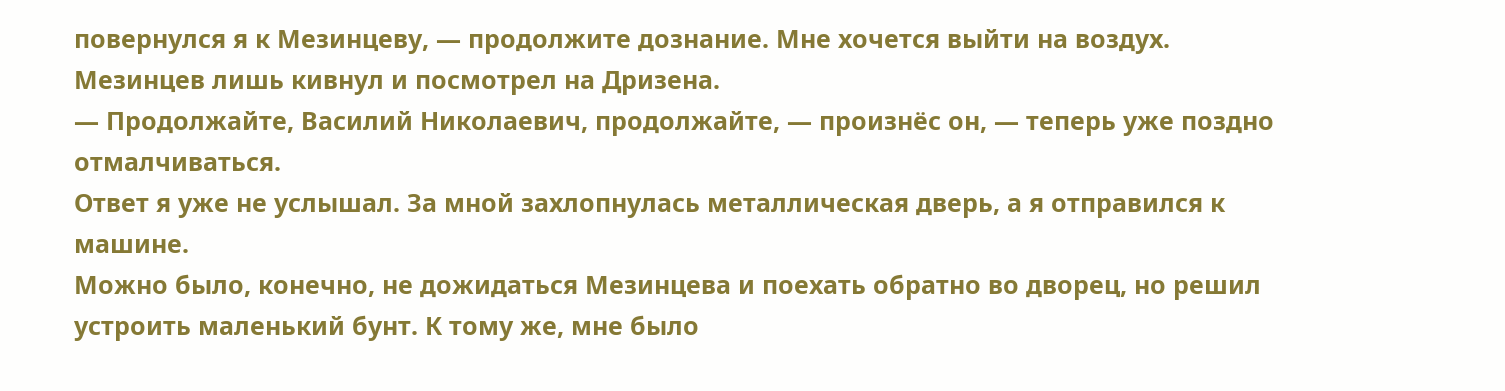повернулся я к Мезинцеву, — продолжите дознание. Мне хочется выйти на воздух.
Мезинцев лишь кивнул и посмотрел на Дризена.
— Продолжайте, Василий Николаевич, продолжайте, — произнёс он, — теперь уже поздно отмалчиваться.
Ответ я уже не услышал. За мной захлопнулась металлическая дверь, а я отправился к машине.
Можно было, конечно, не дожидаться Мезинцева и поехать обратно во дворец, но решил устроить маленький бунт. К тому же, мне было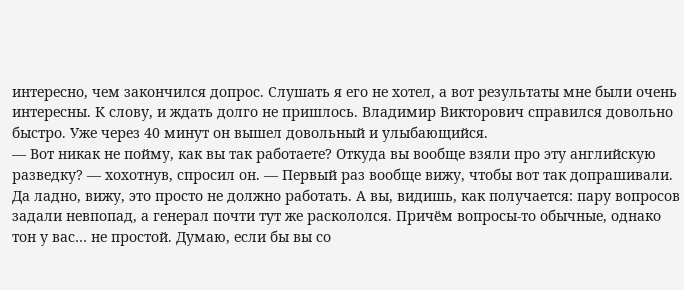интересно, чем закончился допрос. Слушать я его не хотел, а вот результаты мне были очень интересны. К слову, и ждать долго не пришлось. Владимир Викторович справился довольно быстро. Уже через 40 минут он вышел довольный и улыбающийся.
— Вот никак не пойму, как вы так работаете? Откуда вы вообще взяли про эту английскую разведку? — хохотнув, спросил он. — Первый раз вообще вижу, чтобы вот так допрашивали. Да ладно, вижу, это просто не должно работать. А вы, видишь, как получается: пару вопросов задали невпопад, а генерал почти тут же раскололся. Причём вопросы-то обычные, однако тон у вас… не простой. Думаю, если бы вы со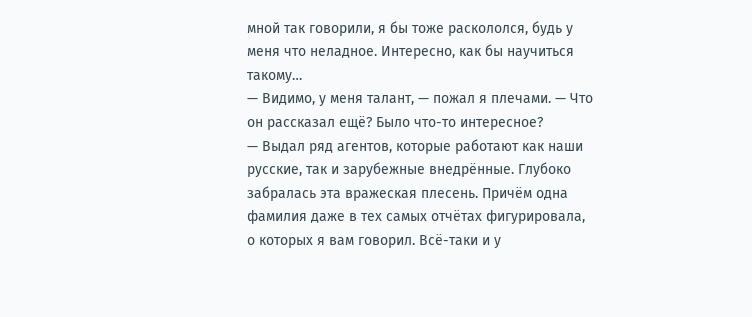мной так говорили, я бы тоже раскололся, будь у меня что неладное. Интересно, как бы научиться такому…
— Видимо, у меня талант, — пожал я плечами. — Что он рассказал ещё? Было что-то интересное?
— Выдал ряд агентов, которые работают как наши русские, так и зарубежные внедрённые. Глубоко забралась эта вражеская плесень. Причём одна фамилия даже в тех самых отчётах фигурировала, о которых я вам говорил. Всё-таки и у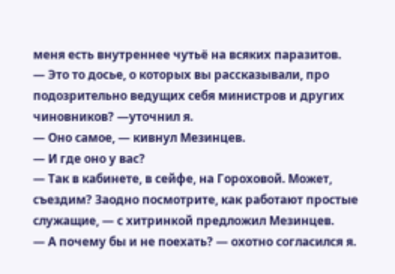меня есть внутреннее чутьё на всяких паразитов.
— Это то досье, о которых вы рассказывали, про подозрительно ведущих себя министров и других чиновников? —уточнил я.
— Оно самое, — кивнул Мезинцев.
— И где оно у вас?
— Так в кабинете, в сейфе, на Гороховой. Может, съездим? Заодно посмотрите, как работают простые служащие, — с хитринкой предложил Мезинцев.
— А почему бы и не поехать? — охотно согласился я.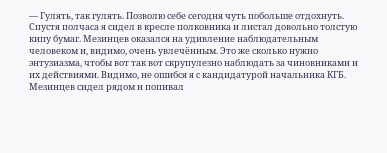— Гулять, так гулять. Позволю себе сегодня чуть побольше отдохнуть.
Спустя полчаса я сидел в кресле полковника и листал довольно толстую кипу бумаг. Мезинцев оказался на удивление наблюдательным человеком и, видимо, очень увлечённым. Это же сколько нужно энтузиазма, чтобы вот так вот скрупулезно наблюдать за чиновниками и их действиями. Видимо, не ошибся я с кандидатурой начальника КГБ.
Мезинцев сидел рядом и попивал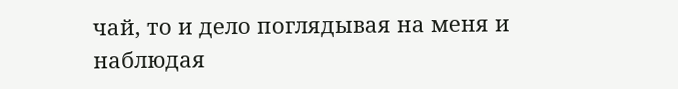чай, то и дело поглядывая на меня и наблюдая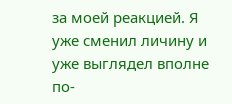за моей реакцией. Я уже сменил личину и уже выглядел вполне по-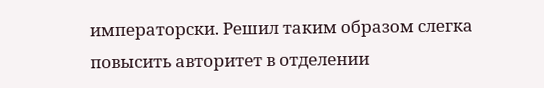императорски. Решил таким образом слегка повысить авторитет в отделении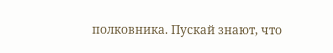полковника. Пускай знают, что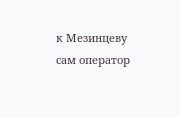к Мезинцеву сам оператор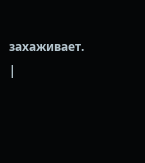захаживает. |